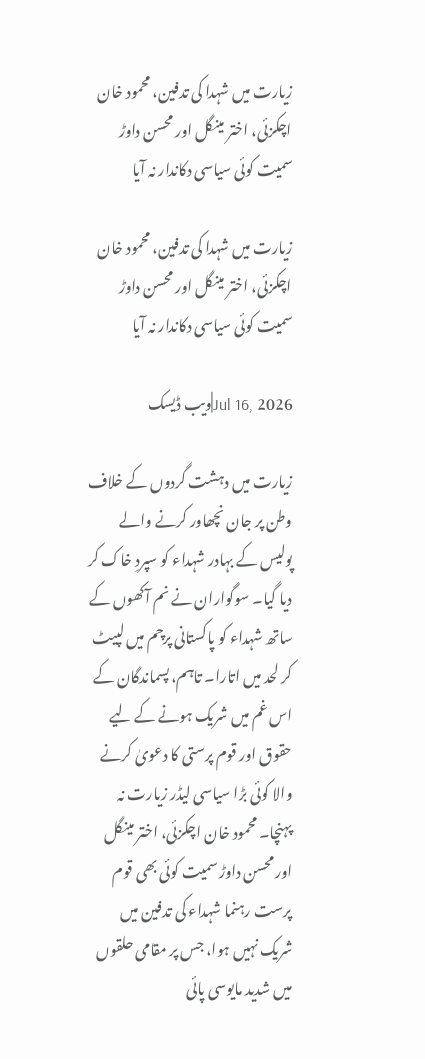زیارت میں شہدا کی تدفین، محمود خان اچکزئی، اختر مینگل اور محسن داوڑ سمیت کوئی سیاسی دکاندار نہ آیا

زیارت میں شہدا کی تدفین، محمود خان اچکزئی، اختر مینگل اور محسن داوڑ سمیت کوئی سیاسی دکاندار نہ آیا

Jul 16, 2026|ویب ڈیسک

زیارت میں دہشت گردوں کے خلاف وطن پر جان نچھاور کرنے والے پولیس کے بہادر شہداء کو سپردِ خاک کر دیا گیا۔ سوگواران نے نم آکھوں کے ساتھ شہداء کو پاکستانی پرچم میں لپیٹ کر لحد میں اتارا۔ تاہم، پسماندگان کے اس غم میں شریک ہونے کے لیے حقوق اور قوم پرستی کا دعویٰ کرنے والا کوئی بڑا سیاسی لیڈر زیارت نہ پہنچا۔ محمود خان اچکزئی، اختر مینگل اور محسن داوڑ سمیت کوئی بھی قوم پرست رہنما شہداء کی تدفین میں شریک نہیں ہوا، جس پر مقامی حلقوں میں شدید مایوسی پائی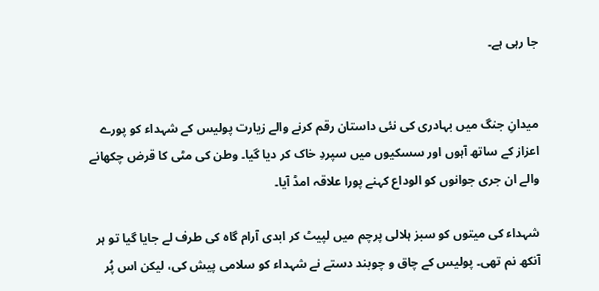جا رہی ہے۔


میدانِ جنگ میں بہادری کی نئی داستان رقم کرنے والے زیارت پولیس کے شہداء کو پورے اعزاز کے ساتھ آہوں اور سسکیوں میں سپردِ خاک کر دیا گیا۔ وطن کی مٹی کا قرض چکھانے والے ان جری جوانوں کو الوداع کہنے پورا علاقہ امڈ آیا۔

شہداء کی میتوں کو سبز ہلالی پرچم میں لپیٹ کر ابدی آرام گاہ کی طرف لے جایا گیا تو ہر آنکھ نم تھی۔ پولیس کے چاق و چوبند دستے نے شہداء کو سلامی پیش کی، لیکن اس پُر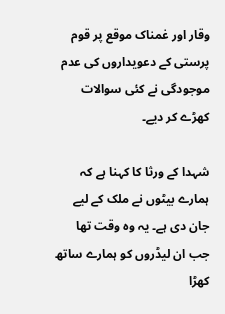وقار اور غمناک موقع پر قوم پرستی کے دعویداروں کی عدم موجودگی نے کئی سوالات کھڑے کر دیے۔

شہدا کے ورثا کا کہنا ہے کہ ہمارے بیٹوں نے ملک کے لیے جان دی ہے۔ یہ وہ وقت تھا جب ان لیڈروں کو ہمارے ساتھ کھڑا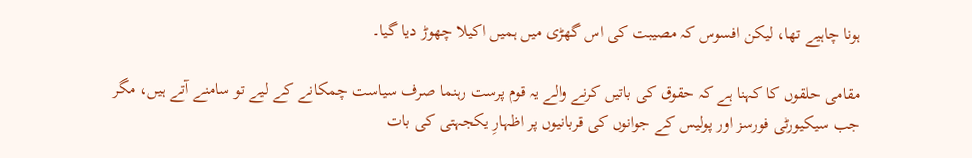ہونا چاہیے تھا، لیکن افسوس کہ مصیبت کی اس گھڑی میں ہمیں اکیلا چھوڑ دیا گیا۔

مقامی حلقوں کا کہنا ہے کہ حقوق کی باتیں کرنے والے یہ قوم پرست رہنما صرف سیاست چمکانے کے لیے تو سامنے آتے ہیں، مگر جب سیکیورٹی فورسز اور پولیس کے جوانوں کی قربانیوں پر اظہارِ یکجہتی کی بات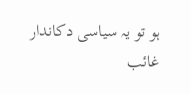ہو تو یہ سیاسی دکاندار غائب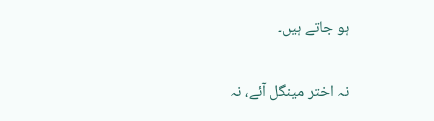ہو جاتے ہیں۔

نہ اختر مینگل آئے، نہ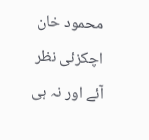محمود خان اچکزئی نظر آئے اور نہ ہی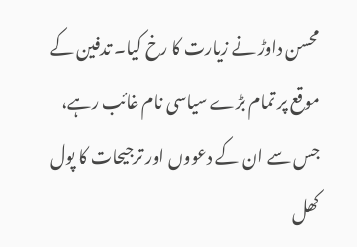محسن داوڑ نے زیارت کا رخ کیا۔ تدفین کے موقع پر تمام بڑے سیاسی نام غائب رہے، جس سے ان کے دعووں اور ترجیحات کا پول کھل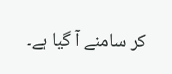کر سامنے آ گیا ہے۔